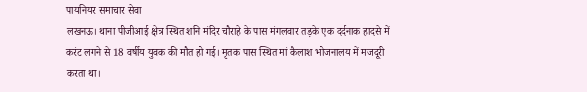पायनियर समाचार सेवा
लखनऊ। थाना पीजीआई क्षेत्र स्थित शनि मंदिर चौराहे के पास मंगलवार तड़के एक दर्दनाक हादसे में करंट लगने से 18 वर्षीय युवक की मौत हो गई। मृतक पास स्थित मां कैलाश भोजनालय में मजदूरी करता था।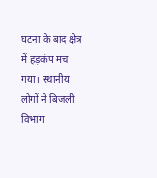घटना के बाद क्षेत्र में हड़कंप मच गया। स्थानीय लोगों ने बिजली विभाग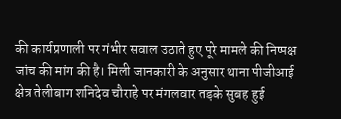की कार्यप्रणाली पर गंभीर सवाल उठाते हुए पूरे मामले की निष्पक्ष जांच की मांग की है। मिली जानकारी के अनुसार थाना पीजीआई क्षेत्र तेलीबाग शनिदेव चौराहे पर मंगलवार तड़के सुबह हुई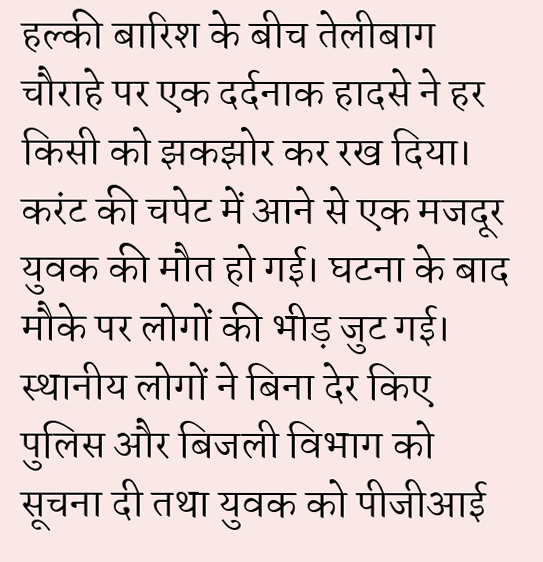हल्की बारिश के बीच तेलीबाग चौराहे पर एक दर्दनाक हादसे ने हर किसी को झकझोर कर रख दिया।
करंट की चपेट में आने से एक मजदूर युवक की मौत हो गई। घटना के बाद मौके पर लोगों की भीड़ जुट गई। स्थानीय लोगों ने बिना देर किए पुलिस और बिजली विभाग को सूचना दी तथा युवक को पीजीआई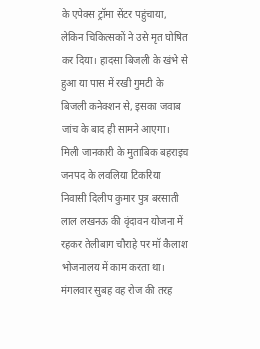के एपेक्स ट्रॉमा सेंटर पहुंचाया, लेकिन चिकित्सकों ने उसे मृत घोषित कर दिया। हादसा बिजली के खंभे से हुआ या पास में रखी गुमटी के बिजली कनेक्शन से, इसका जवाब जांच के बाद ही सामने आएगा। मिली जानकारी के मुताबिक बहराइच जनपद के लवलिया टिकरिया निवासी दिलीप कुमार पुत्र बरसाती लाल लखनऊ की वृंदावन योजना में रहकर तेलीबाग चौराहे पर मॉ कैलाश भोजनालय में काम करता था।
मंगलवार सुबह वह रोज की तरह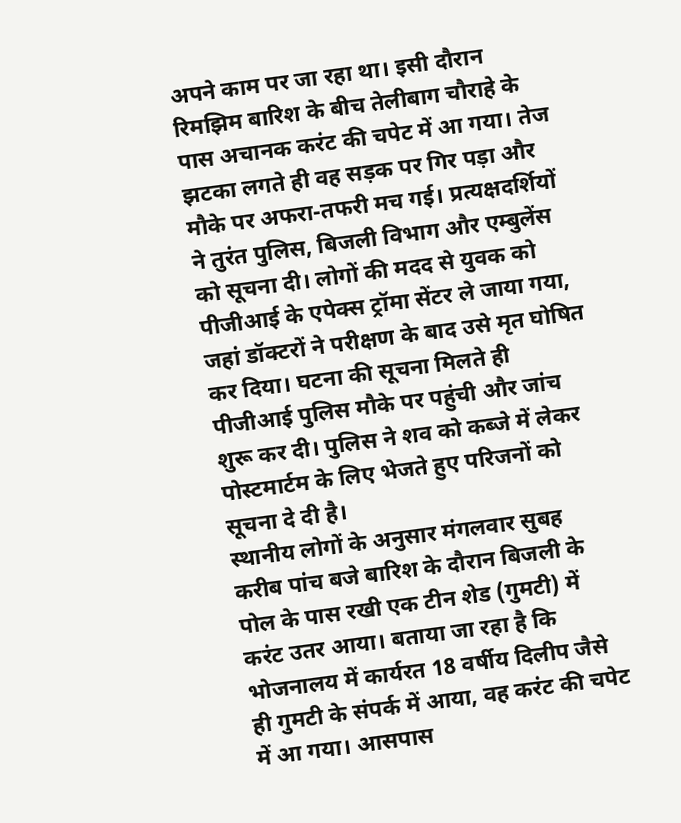अपने काम पर जा रहा था। इसी दौरान रिमझिम बारिश के बीच तेलीबाग चौराहे के पास अचानक करंट की चपेट में आ गया। तेज झटका लगते ही वह सड़क पर गिर पड़ा और मौके पर अफरा-तफरी मच गई। प्रत्यक्षदर्शियों ने तुरंत पुलिस, बिजली विभाग और एम्बुलेंस को सूचना दी। लोगों की मदद से युवक को पीजीआई के एपेक्स ट्रॉमा सेंटर ले जाया गया, जहां डॉक्टरों ने परीक्षण के बाद उसे मृत घोषित कर दिया। घटना की सूचना मिलते ही पीजीआई पुलिस मौके पर पहुंची और जांच शुरू कर दी। पुलिस ने शव को कब्जे में लेकर पोस्टमार्टम के लिए भेजते हुए परिजनों को सूचना दे दी है।
स्थानीय लोगों के अनुसार मंगलवार सुबह करीब पांच बजे बारिश के दौरान बिजली के पोल के पास रखी एक टीन शेड (गुमटी) में करंट उतर आया। बताया जा रहा है कि भोजनालय में कार्यरत 18 वर्षीय दिलीप जैसे ही गुमटी के संपर्क में आया, वह करंट की चपेट में आ गया। आसपास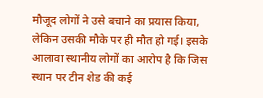मौजूद लोगों ने उसे बचाने का प्रयास किया, लेकिन उसकी मौके पर ही मौत हो गई। इसके आलावा स्थानीय लोगों का आरोप है कि जिस स्थान पर टीन शेड की कई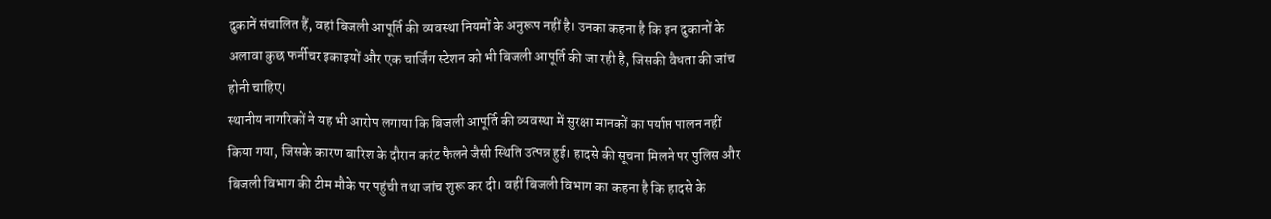दुकानें संचालित हैं, वहां बिजली आपूर्ति की व्यवस्था नियमों के अनुरूप नहीं है। उनका कहना है कि इन दुकानों के अलावा कुछ फर्नीचर इकाइयों और एक चार्जिंग स्टेशन को भी बिजली आपूर्ति की जा रही है, जिसकी वैधता की जांच होनी चाहिए।
स्थानीय नागरिकों ने यह भी आरोप लगाया कि बिजली आपूर्ति की व्यवस्था में सुरक्षा मानकों का पर्याप्त पालन नहीं किया गया, जिसके कारण बारिश के दौरान करंट फैलने जैसी स्थिति उत्पन्न हुई। हादसे की सूचना मिलने पर पुलिस और बिजली विभाग की टीम मौके पर पहुंची तथा जांच शुरू कर दी। वहीं बिजली विभाग का कहना है कि हादसे के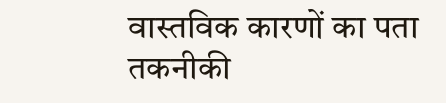वास्तविक कारणों का पता तकनीकी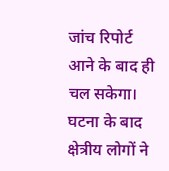जांच रिपोर्ट आने के बाद ही चल सकेगा। घटना के बाद क्षेत्रीय लोगों ने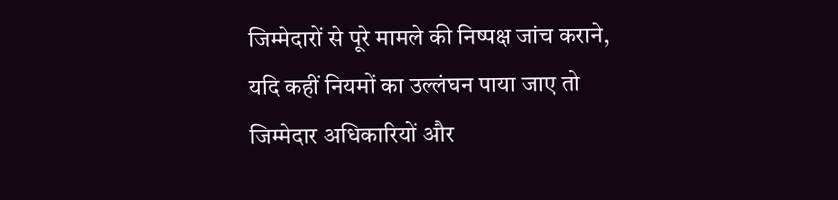जिम्मेदारों से पूरे मामले की निष्पक्ष जांच कराने, यदि कहीं नियमों का उल्लंघन पाया जाए तो जिम्मेदार अधिकारियों और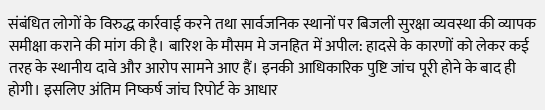संबंधित लोगों के विरुद्ध कार्रवाई करने तथा सार्वजनिक स्थानों पर बिजली सुरक्षा व्यवस्था की व्यापक समीक्षा कराने की मांग की है। बारिश के मौसम मे जनहित में अपील: हादसे के कारणों को लेकर कई तरह के स्थानीय दावे और आरोप सामने आए हैं। इनकी आधिकारिक पुष्टि जांच पूरी होने के बाद ही होगी। इसलिए अंतिम निष्कर्ष जांच रिपोर्ट के आधार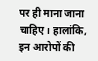पर ही माना जाना चाहिए। हालांकि, इन आरोपों की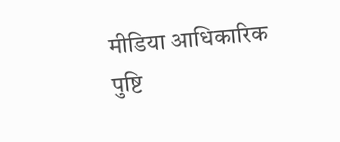मीडिया आधिकारिक पुष्टि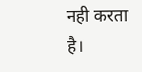नही करता है।